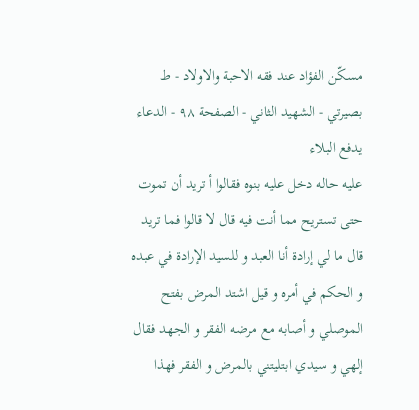مسكّن الفؤاد عند فقه الاحبة والاولاد - ط بصيرتي - الشهيد الثاني - الصفحة ٩٨ - الدعاء يدفع البلاء
عليه حاله دخل عليه بنوه فقالوا أ تريد أن تموت حتى تستريح مما أنت فيه قال لا قالوا فما تريد قال ما لي إرادة أنا العبد و للسيد الإرادة في عبده و الحكم في أمره و قيل اشتد المرض بفتح الموصلي و أصابه مع مرضه الفقر و الجهد فقال إلهي و سيدي ابتليتني بالمرض و الفقر فهذا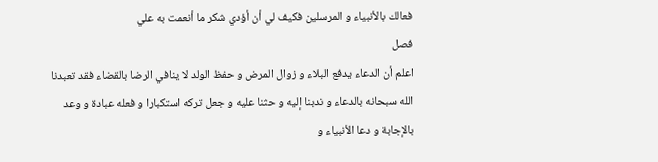فعالك بالأنبياء و المرسلين فكيف لي أن أؤدي شكر ما أنعمت به علي
فصل
اعلم أن الدعاء يدفع البلاء و زوال المرض و حفظ الولد لا ينافي الرضا بالقضاء فقد تعبدنا الله سبحانه بالدعاء و ندبنا إليه و حثنا عليه و جعل تركه استكبارا و فعله عبادة و وعد بالإجابة و دعا الأنبياء و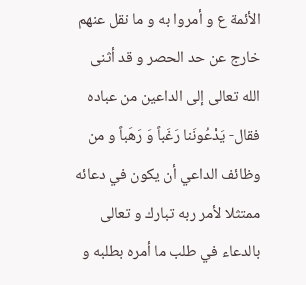الأئمة ع و أمروا به و ما نقل عنهم خارج عن حد الحصر و قد أثنى الله تعالى إلى الداعين من عباده فقال- يَدْعُونَنا رَغَباً وَ رَهَباً و من وظائف الداعي أن يكون في دعائه ممتثلا لأمر ربه تبارك و تعالى بالدعاء في طلب ما أمره بطلبه و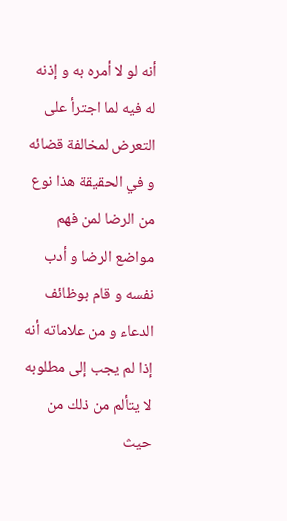أنه لو لا أمره به و إذنه له فيه لما اجترأ على التعرض لمخالفة قضائه و في الحقيقة هذا نوع من الرضا لمن فهم مواضع الرضا و أدب نفسه و قام بوظائف الدعاء و من علاماته أنه إذا لم يجب إلى مطلوبه لا يتألم من ذلك من حيث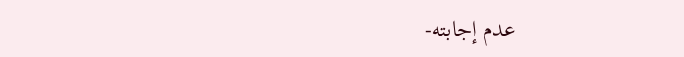عدم إجابته-